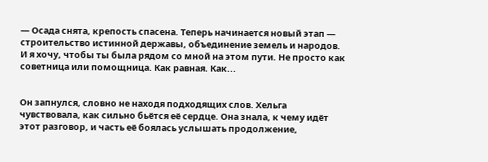— Осада снята, крепость спасена. Теперь начинается новый этап — строительство истинной державы, объединение земель и народов. И я хочу, чтобы ты была рядом со мной на этом пути. Не просто как советница или помощница. Как равная. Как...


Он запнулся, словно не находя подходящих слов. Хельга чувствовала, как сильно бьётся её сердце. Она знала, к чему идёт этот разговор, и часть её боялась услышать продолжение,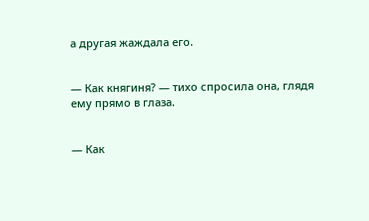а другая жаждала его.


— Как княгиня? — тихо спросила она, глядя ему прямо в глаза.


— Как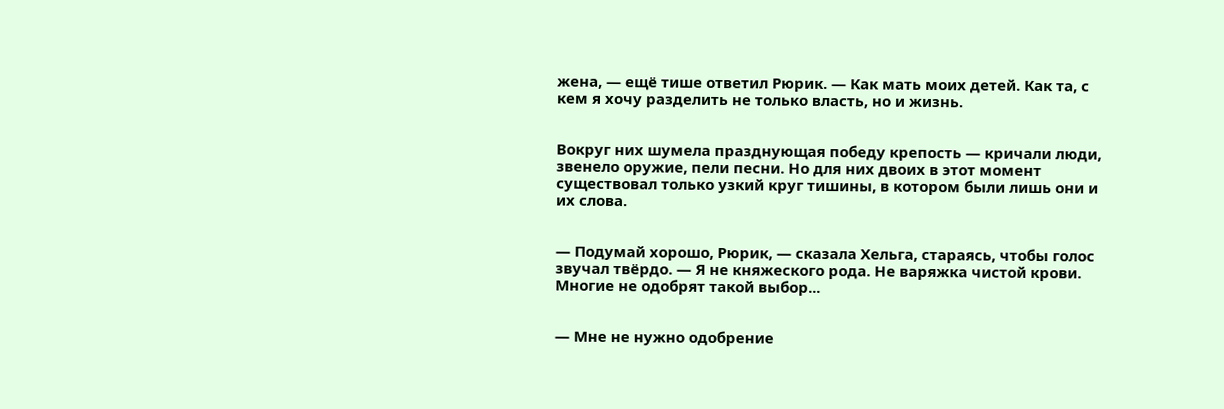жена, — ещё тише ответил Рюрик. — Как мать моих детей. Как та, с кем я хочу разделить не только власть, но и жизнь.


Вокруг них шумела празднующая победу крепость — кричали люди, звенело оружие, пели песни. Но для них двоих в этот момент существовал только узкий круг тишины, в котором были лишь они и их слова.


— Подумай хорошо, Рюрик, — сказала Хельга, стараясь, чтобы голос звучал твёрдо. — Я не княжеского рода. Не варяжка чистой крови. Многие не одобрят такой выбор...


— Мне не нужно одобрение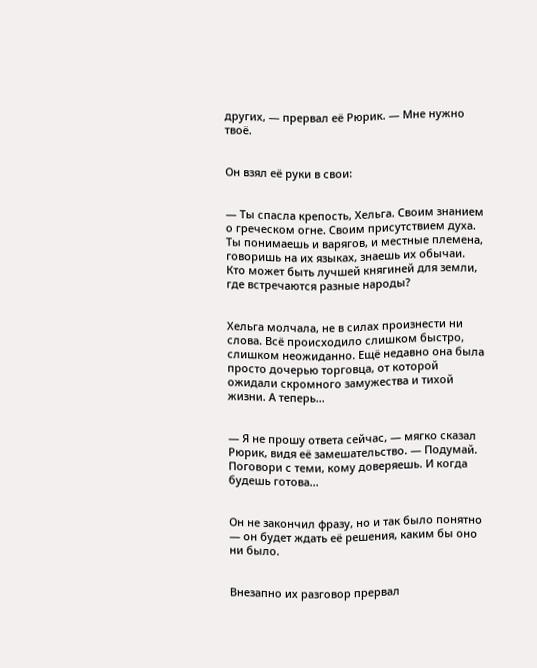других, — прервал её Рюрик. — Мне нужно твоё.


Он взял её руки в свои:


— Ты спасла крепость, Хельга. Своим знанием о греческом огне. Своим присутствием духа. Ты понимаешь и варягов, и местные племена, говоришь на их языках, знаешь их обычаи. Кто может быть лучшей княгиней для земли, где встречаются разные народы?


Хельга молчала, не в силах произнести ни слова. Всё происходило слишком быстро, слишком неожиданно. Ещё недавно она была просто дочерью торговца, от которой ожидали скромного замужества и тихой жизни. А теперь...


— Я не прошу ответа сейчас, — мягко сказал Рюрик, видя её замешательство. — Подумай. Поговори с теми, кому доверяешь. И когда будешь готова...


Он не закончил фразу, но и так было понятно — он будет ждать её решения, каким бы оно ни было.


Внезапно их разговор прервал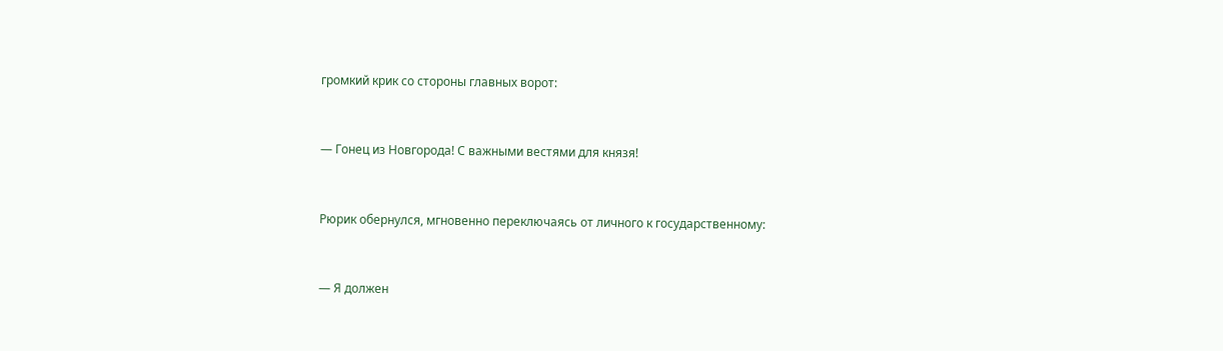громкий крик со стороны главных ворот:


— Гонец из Новгорода! С важными вестями для князя!


Рюрик обернулся, мгновенно переключаясь от личного к государственному:


— Я должен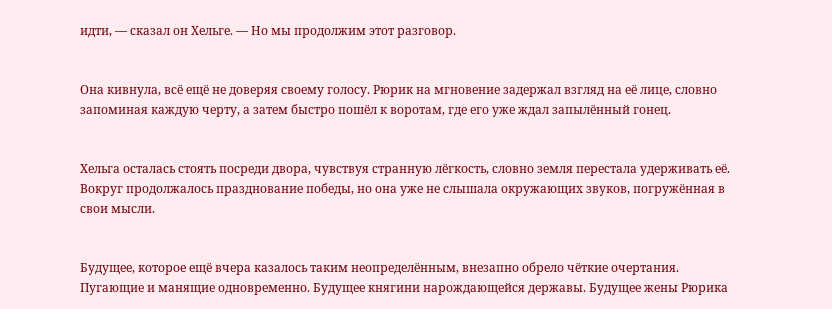идти, — сказал он Хельге. — Но мы продолжим этот разговор.


Она кивнула, всё ещё не доверяя своему голосу. Рюрик на мгновение задержал взгляд на её лице, словно запоминая каждую черту, а затем быстро пошёл к воротам, где его уже ждал запылённый гонец.


Хельга осталась стоять посреди двора, чувствуя странную лёгкость, словно земля перестала удерживать её. Вокруг продолжалось празднование победы, но она уже не слышала окружающих звуков, погружённая в свои мысли.


Будущее, которое ещё вчера казалось таким неопределённым, внезапно обрело чёткие очертания. Пугающие и манящие одновременно. Будущее княгини нарождающейся державы. Будущее жены Рюрика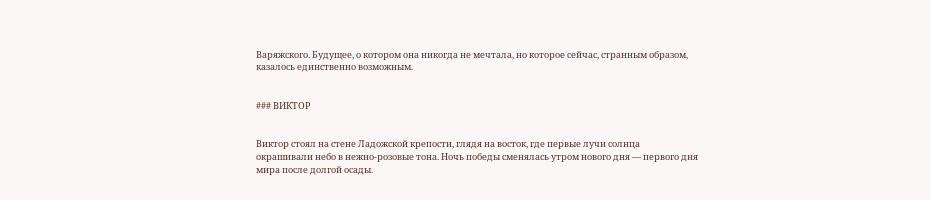Варяжского. Будущее, о котором она никогда не мечтала, но которое сейчас, странным образом, казалось единственно возможным.


### ВИКТОР


Виктор стоял на стене Ладожской крепости, глядя на восток, где первые лучи солнца окрашивали небо в нежно-розовые тона. Ночь победы сменялась утром нового дня — первого дня мира после долгой осады.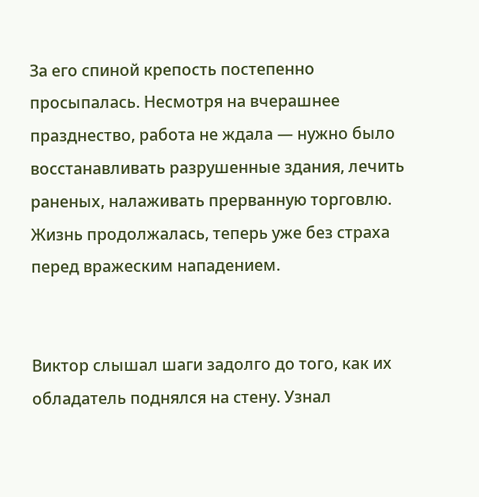За его спиной крепость постепенно просыпалась. Несмотря на вчерашнее празднество, работа не ждала — нужно было восстанавливать разрушенные здания, лечить раненых, налаживать прерванную торговлю. Жизнь продолжалась, теперь уже без страха перед вражеским нападением.


Виктор слышал шаги задолго до того, как их обладатель поднялся на стену. Узнал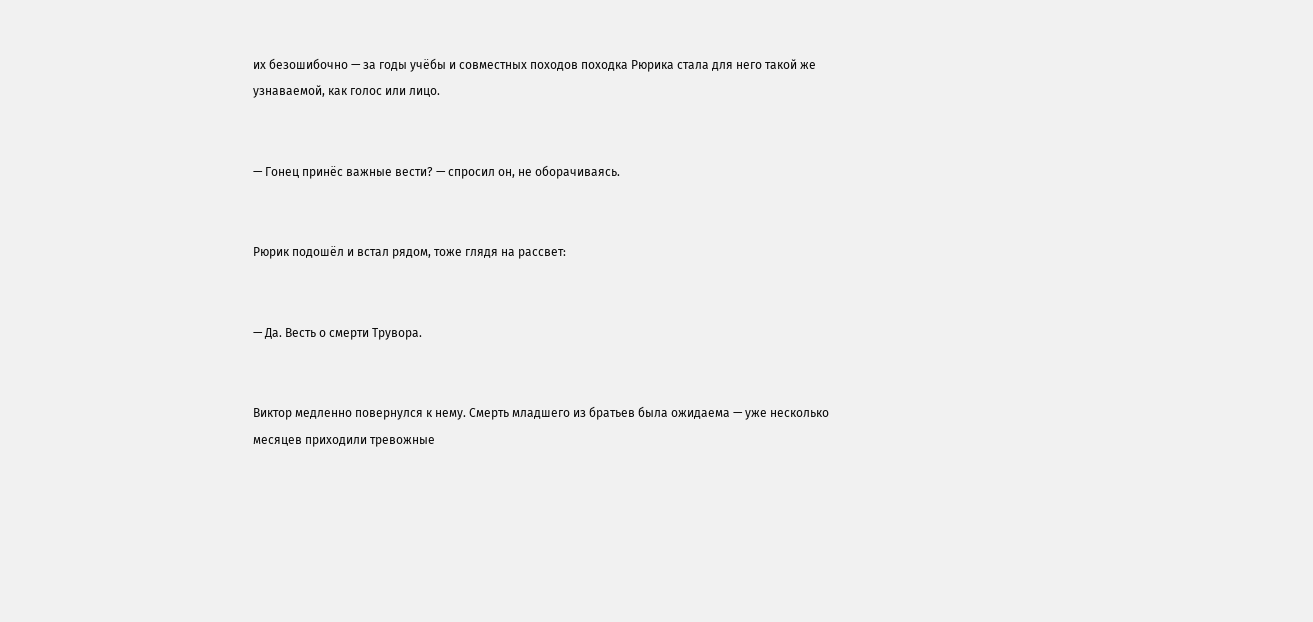их безошибочно — за годы учёбы и совместных походов походка Рюрика стала для него такой же узнаваемой, как голос или лицо.


— Гонец принёс важные вести? — спросил он, не оборачиваясь.


Рюрик подошёл и встал рядом, тоже глядя на рассвет:


— Да. Весть о смерти Трувора.


Виктор медленно повернулся к нему. Смерть младшего из братьев была ожидаема — уже несколько месяцев приходили тревожные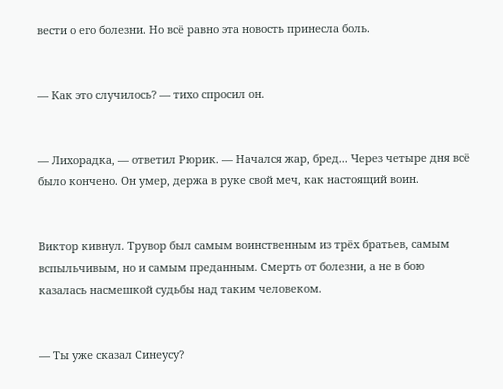вести о его болезни. Но всё равно эта новость принесла боль.


— Как это случилось? — тихо спросил он.


— Лихорадка, — ответил Рюрик. — Начался жар, бред... Через четыре дня всё было кончено. Он умер, держа в руке свой меч, как настоящий воин.


Виктор кивнул. Трувор был самым воинственным из трёх братьев, самым вспыльчивым, но и самым преданным. Смерть от болезни, а не в бою казалась насмешкой судьбы над таким человеком.


— Ты уже сказал Синеусу?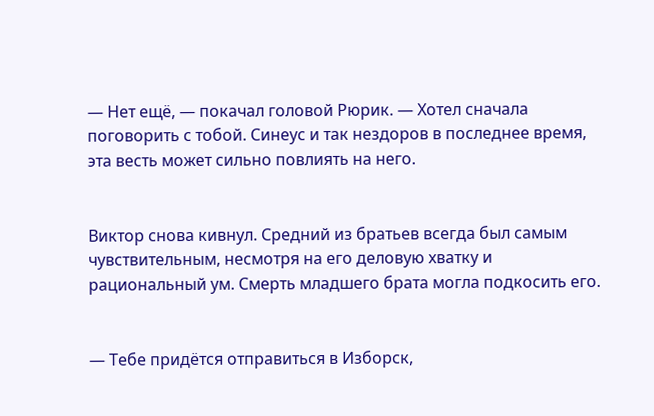— Нет ещё, — покачал головой Рюрик. — Хотел сначала поговорить с тобой. Синеус и так нездоров в последнее время, эта весть может сильно повлиять на него.


Виктор снова кивнул. Средний из братьев всегда был самым чувствительным, несмотря на его деловую хватку и рациональный ум. Смерть младшего брата могла подкосить его.


— Тебе придётся отправиться в Изборск,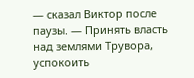— сказал Виктор после паузы. — Принять власть над землями Трувора, успокоить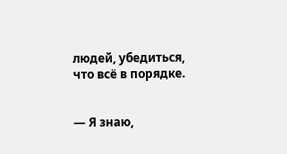людей, убедиться, что всё в порядке.


— Я знаю,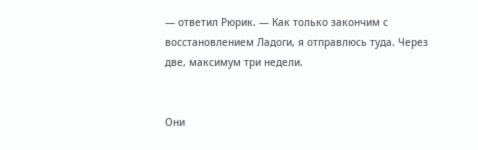— ответил Рюрик. — Как только закончим с восстановлением Ладоги, я отправлюсь туда. Через две, максимум три недели.


Они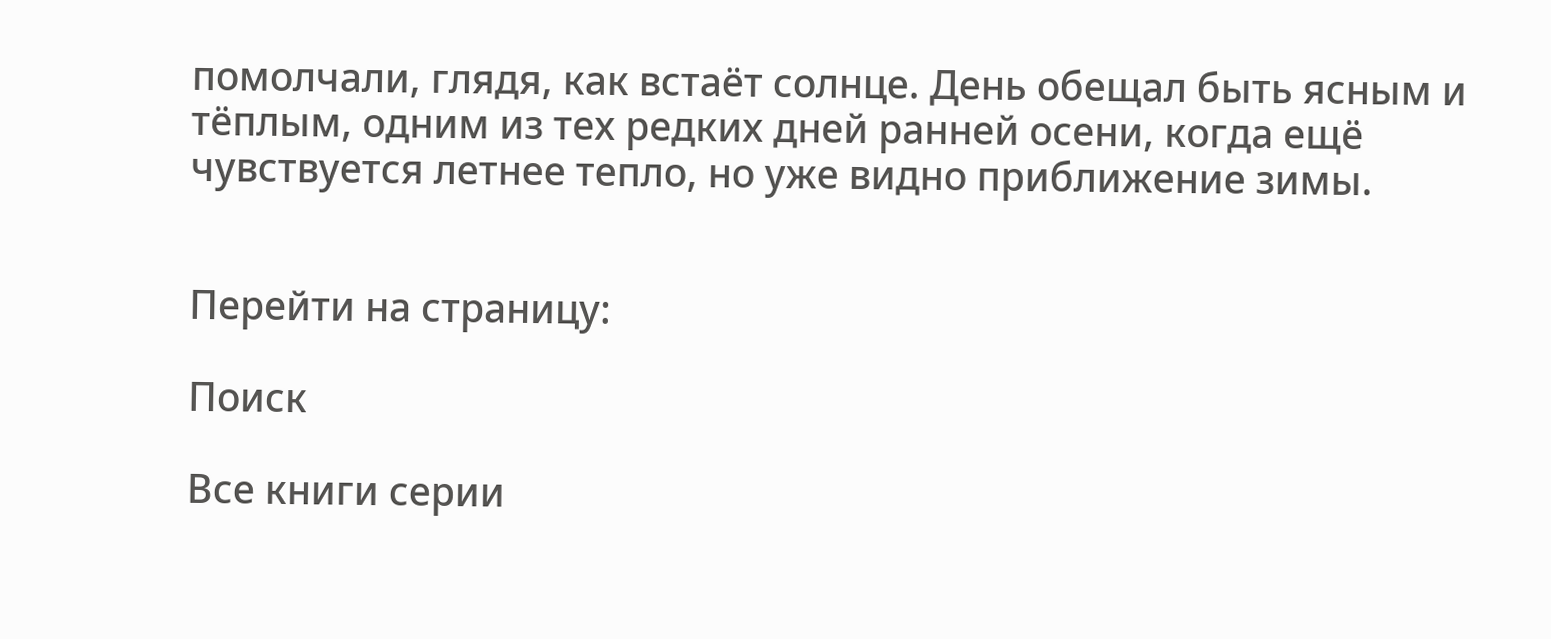помолчали, глядя, как встаёт солнце. День обещал быть ясным и тёплым, одним из тех редких дней ранней осени, когда ещё чувствуется летнее тепло, но уже видно приближение зимы.


Перейти на страницу:

Поиск

Все книги серии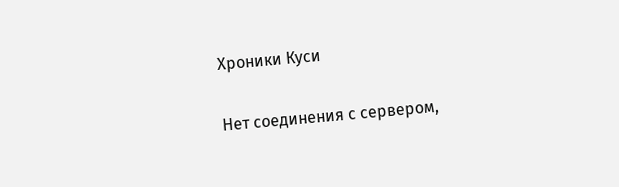Хроники Куси

Нет соединения с сервером,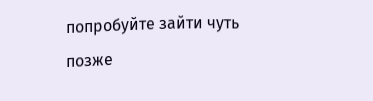попробуйте зайти чуть позже